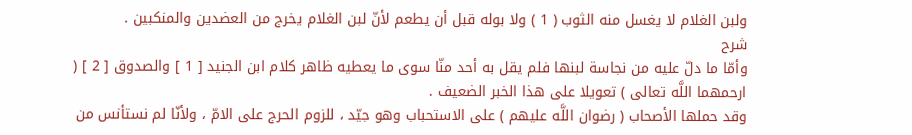ولبن الغلام لا يغسل منه الثوب ( 1 ) ولا بوله قبل أن يطعم لأنّ لبن الغلام يخرج من العضدين والمنكبين .
شرح
وأمّا ما دلّ عليه من نجاسة لبنها فلم يقل به أحد منّا سوى ما يعطيه ظاهر كلام ابن الجنيد [ 1 ] والصدوق [ 2 ] ( ارحمهما اللَّه تعالى ) تعويلا على هذا الخبر الضعيف .
وقد حملها الأصحاب ( رضوان اللَّه عليهم ) على الاستحباب وهو جيّد ، للزوم الحرج على الامّ ، ولأنّا لم نستأنس من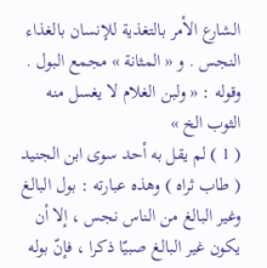الشارع الأمر بالتغذية للإنسان بالغذاء النجس . و « المثانة » مجمع البول .
وقوله : « ولبن الغلام لا يغسل منه الثوب الخ »
( 1 ) لم يقل به أحد سوى ابن الجنيد ( طاب ثراه ) وهذه عبارته : بول البالغ وغير البالغ من الناس نجس ، إلا أن يكون غير البالغ صبيّا ذكرا ، فإنّ بوله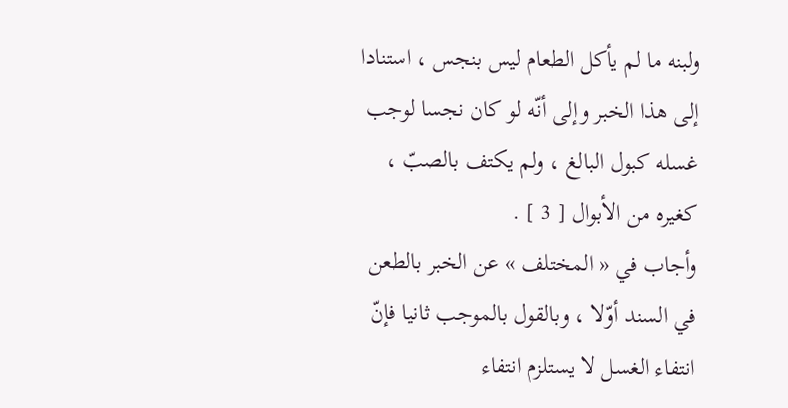ولبنه ما لم يأكل الطعام ليس بنجس ، استنادا إلى هذا الخبر وإلى أنّه لو كان نجسا لوجب غسله كبول البالغ ، ولم يكتف بالصبّ ، كغيره من الأبوال [ 3 ] .
وأجاب في « المختلف » عن الخبر بالطعن في السند أوّلا ، وبالقول بالموجب ثانيا فإنّ انتفاء الغسل لا يستلزم انتفاء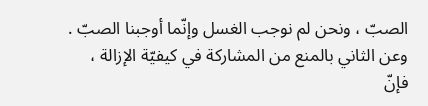الصبّ ، ونحن لم نوجب الغسل وإنّما أوجبنا الصبّ .
وعن الثاني بالمنع من المشاركة في كيفيّة الإزالة ، فإنّ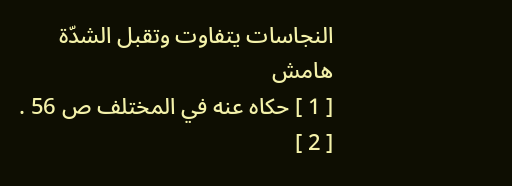النجاسات يتفاوت وتقبل الشدّة
هامش
[ 1 ] حكاه عنه في المختلف ص 56 .
[ 2 ]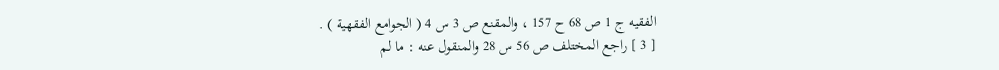الفقيه ج 1 ص 68 ح 157 ، والمقنع ص 3 س 4 ( الجوامع الفقهية ) .
[ 3 ] راجع المختلف ص 56 س 28 والمنقول عنه : ما لم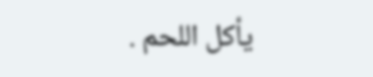يأكل اللحم .